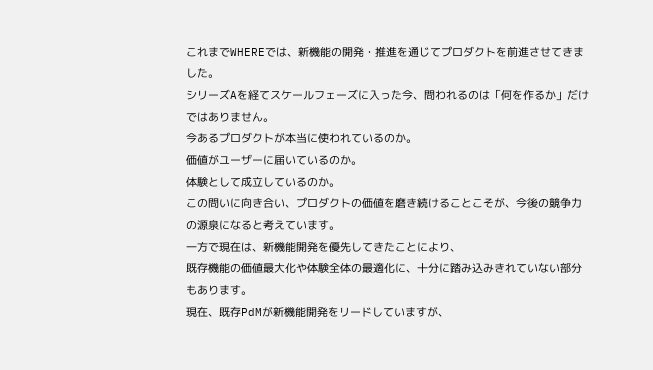これまでWHEREでは、新機能の開発・推進を通じてプロダクトを前進させてきました。
シリーズAを経てスケールフェーズに入った今、問われるのは「何を作るか」だけではありません。
今あるプロダクトが本当に使われているのか。
価値がユーザーに届いているのか。
体験として成立しているのか。
この問いに向き合い、プロダクトの価値を磨き続けることこそが、今後の競争力の源泉になると考えています。
一方で現在は、新機能開発を優先してきたことにより、
既存機能の価値最大化や体験全体の最適化に、十分に踏み込みきれていない部分もあります。
現在、既存PdMが新機能開発をリードしていますが、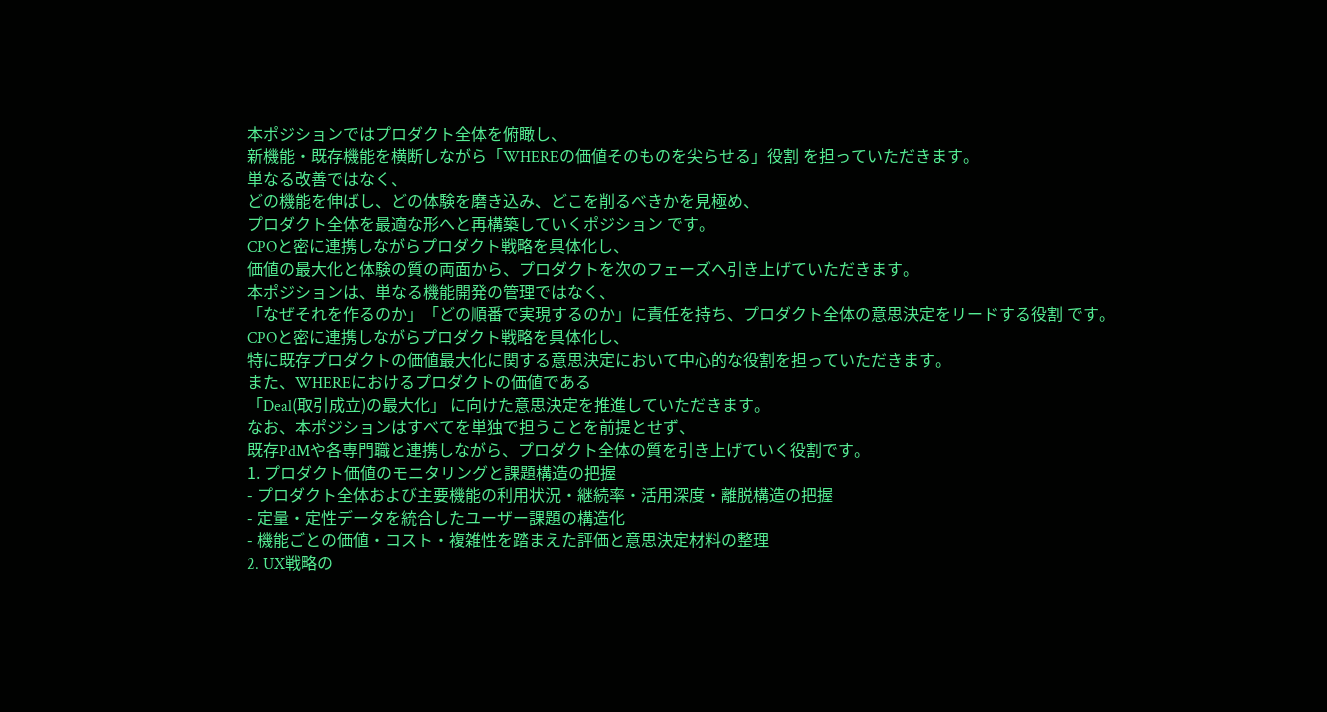本ポジションではプロダクト全体を俯瞰し、
新機能・既存機能を横断しながら「WHEREの価値そのものを尖らせる」役割 を担っていただきます。
単なる改善ではなく、
どの機能を伸ばし、どの体験を磨き込み、どこを削るべきかを見極め、
プロダクト全体を最適な形へと再構築していくポジション です。
CPOと密に連携しながらプロダクト戦略を具体化し、
価値の最大化と体験の質の両面から、プロダクトを次のフェーズへ引き上げていただきます。
本ポジションは、単なる機能開発の管理ではなく、
「なぜそれを作るのか」「どの順番で実現するのか」に責任を持ち、プロダクト全体の意思決定をリードする役割 です。
CPOと密に連携しながらプロダクト戦略を具体化し、
特に既存プロダクトの価値最大化に関する意思決定において中心的な役割を担っていただきます。
また、WHEREにおけるプロダクトの価値である
「Deal(取引成立)の最大化」 に向けた意思決定を推進していただきます。
なお、本ポジションはすべてを単独で担うことを前提とせず、
既存PdMや各専門職と連携しながら、プロダクト全体の質を引き上げていく役割です。
1. プロダクト価値のモニタリングと課題構造の把握
- プロダクト全体および主要機能の利用状況・継続率・活用深度・離脱構造の把握
- 定量・定性データを統合したユーザー課題の構造化
- 機能ごとの価値・コスト・複雑性を踏まえた評価と意思決定材料の整理
2. UX戦略の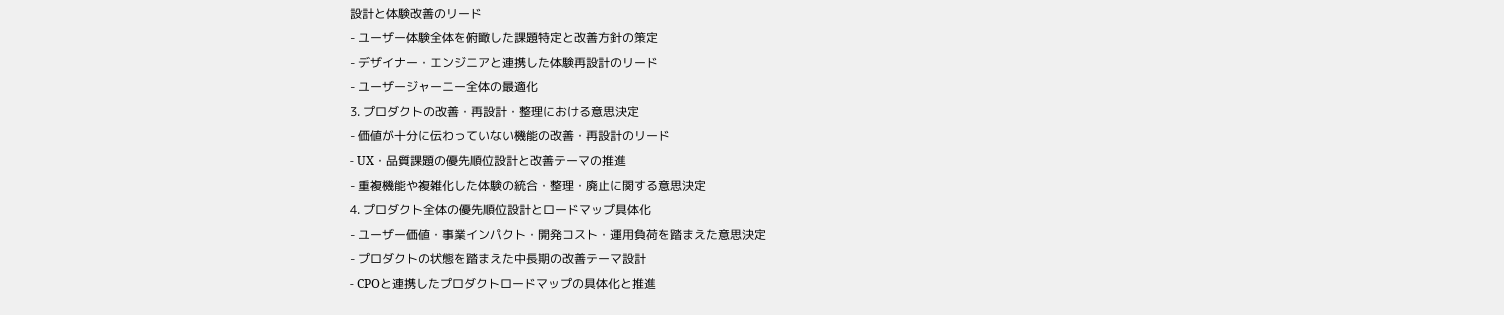設計と体験改善のリード
- ユーザー体験全体を俯瞰した課題特定と改善方針の策定
- デザイナー・エンジニアと連携した体験再設計のリード
- ユーザージャーニー全体の最適化
3. プロダクトの改善・再設計・整理における意思決定
- 価値が十分に伝わっていない機能の改善・再設計のリード
- UX・品質課題の優先順位設計と改善テーマの推進
- 重複機能や複雑化した体験の統合・整理・廃止に関する意思決定
4. プロダクト全体の優先順位設計とロードマップ具体化
- ユーザー価値・事業インパクト・開発コスト・運用負荷を踏まえた意思決定
- プロダクトの状態を踏まえた中長期の改善テーマ設計
- CPOと連携したプロダクトロードマップの具体化と推進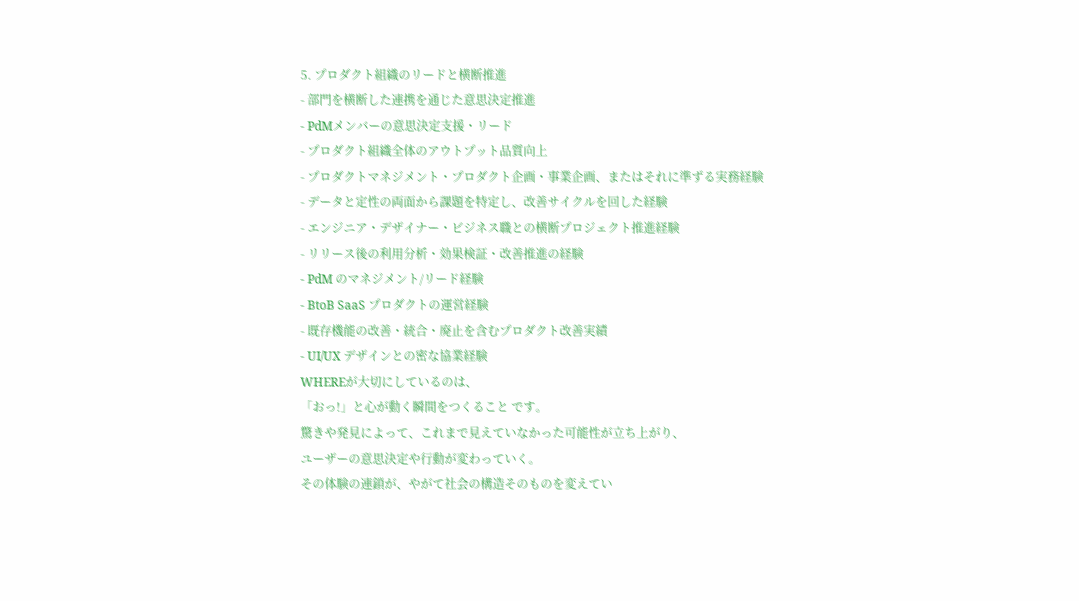5. プロダクト組織のリードと横断推進
- 部門を横断した連携を通じた意思決定推進
- PdMメンバーの意思決定支援・リード
- プロダクト組織全体のアウトプット品質向上
- プロダクトマネジメント・プロダクト企画・事業企画、またはそれに準ずる実務経験
- データと定性の両面から課題を特定し、改善サイクルを回した経験
- エンジニア・デザイナー・ビジネス職との横断プロジェクト推進経験
- リリース後の利用分析・効果検証・改善推進の経験
- PdM のマネジメント/リード経験
- BtoB SaaS プロダクトの運営経験
- 既存機能の改善・統合・廃止を含むプロダクト改善実績
- UI/UX デザインとの密な協業経験
WHEREが大切にしているのは、
「おっ!」と心が動く瞬間をつくること です。
驚きや発見によって、これまで見えていなかった可能性が立ち上がり、
ユーザーの意思決定や行動が変わっていく。
その体験の連鎖が、やがて社会の構造そのものを変えてい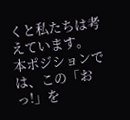くと私たちは考えています。
本ポジションでは、この「おっ!」を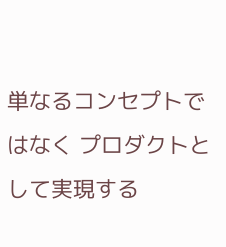単なるコンセプトではなく プロダクトとして実現する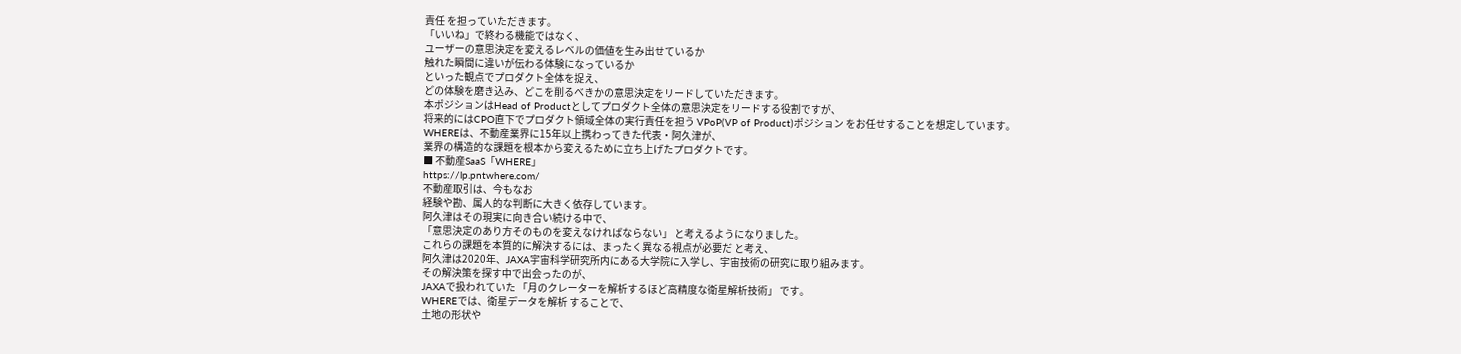責任 を担っていただきます。
「いいね」で終わる機能ではなく、
ユーザーの意思決定を変えるレベルの価値を生み出せているか
触れた瞬間に違いが伝わる体験になっているか
といった観点でプロダクト全体を捉え、
どの体験を磨き込み、どこを削るべきかの意思決定をリードしていただきます。
本ポジションはHead of Productとしてプロダクト全体の意思決定をリードする役割ですが、
将来的にはCPO直下でプロダクト領域全体の実行責任を担う VPoP(VP of Product)ポジション をお任せすることを想定しています。
WHEREは、不動産業界に15年以上携わってきた代表・阿久津が、
業界の構造的な課題を根本から変えるために立ち上げたプロダクトです。
■ 不動産SaaS「WHERE」
https://lp.pntwhere.com/
不動産取引は、今もなお
経験や勘、属人的な判断に大きく依存しています。
阿久津はその現実に向き合い続ける中で、
「意思決定のあり方そのものを変えなければならない」 と考えるようになりました。
これらの課題を本質的に解決するには、まったく異なる視点が必要だ と考え、
阿久津は2020年、JAXA宇宙科学研究所内にある大学院に入学し、宇宙技術の研究に取り組みます。
その解決策を探す中で出会ったのが、
JAXAで扱われていた 「月のクレーターを解析するほど高精度な衛星解析技術」 です。
WHEREでは、衛星データを解析 することで、
土地の形状や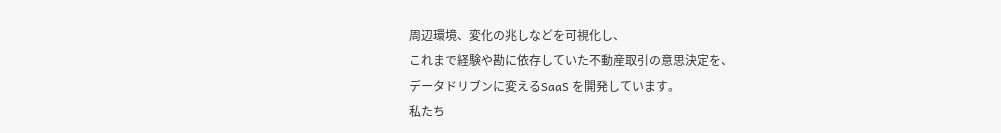周辺環境、変化の兆しなどを可視化し、
これまで経験や勘に依存していた不動産取引の意思決定を、
データドリブンに変えるSaaS を開発しています。
私たち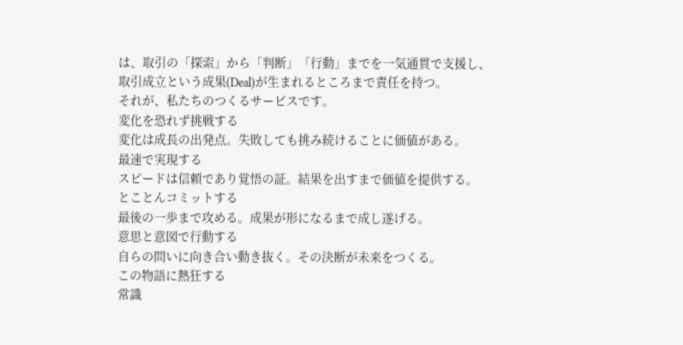は、取引の「探索」から「判断」「行動」までを一気通貫で支援し、
取引成立という成果(Deal)が生まれるところまで責任を持つ。
それが、私たちのつくるサービスです。
変化を恐れず挑戦する
変化は成長の出発点。失敗しても挑み続けることに価値がある。
最速で実現する
スピードは信頼であり覚悟の証。結果を出すまで価値を提供する。
とことんコミットする
最後の一歩まで攻める。成果が形になるまで成し遂げる。
意思と意図で行動する
自らの問いに向き合い動き抜く。その決断が未来をつくる。
この物語に熱狂する
常識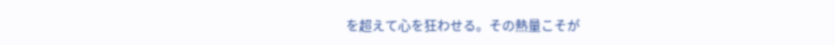を超えて心を狂わせる。その熱量こそが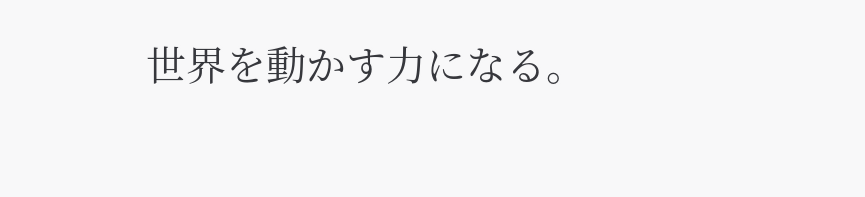世界を動かす力になる。